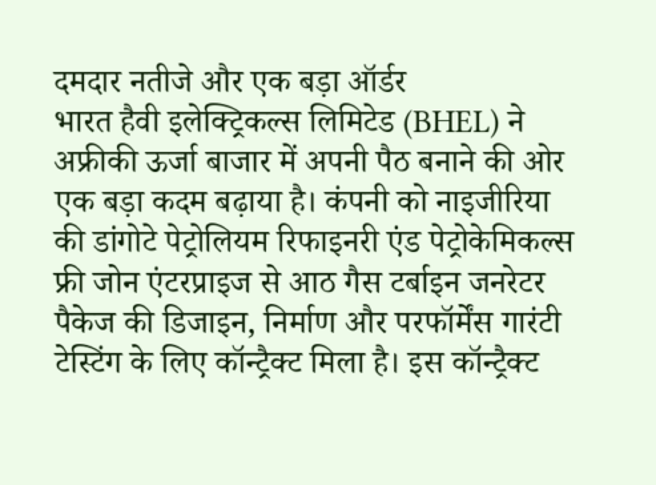दमदार नतीजे और एक बड़ा ऑर्डर
भारत हैवी इलेक्ट्रिकल्स लिमिटेड (BHEL) ने अफ्रीकी ऊर्जा बाजार में अपनी पैठ बनाने की ओर एक बड़ा कदम बढ़ाया है। कंपनी को नाइजीरिया की डांगोटे पेट्रोलियम रिफाइनरी एंड पेट्रोकेमिकल्स फ्री जोन एंटरप्राइज से आठ गैस टर्बाइन जनरेटर पैकेज की डिजाइन, निर्माण और परफॉर्मेंस गारंटी टेस्टिंग के लिए कॉन्ट्रैक्ट मिला है। इस कॉन्ट्रैक्ट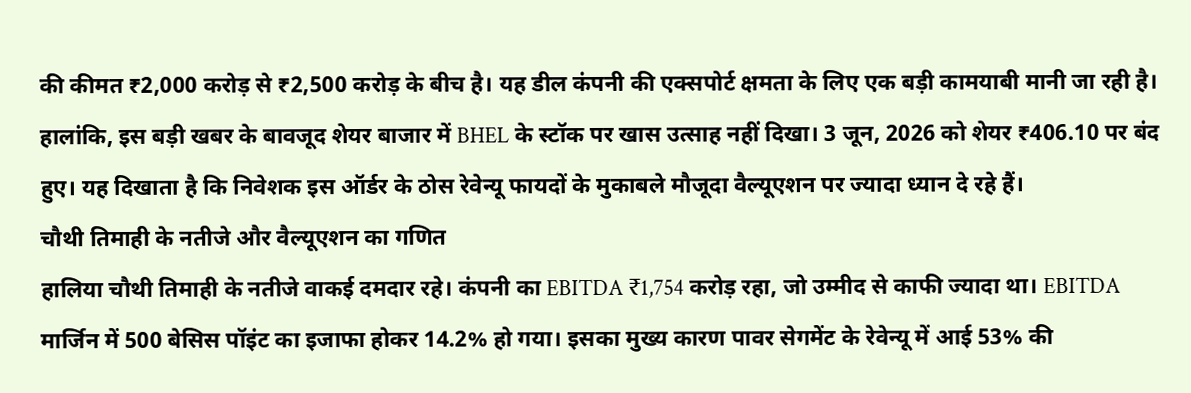की कीमत ₹2,000 करोड़ से ₹2,500 करोड़ के बीच है। यह डील कंपनी की एक्सपोर्ट क्षमता के लिए एक बड़ी कामयाबी मानी जा रही है।
हालांकि, इस बड़ी खबर के बावजूद शेयर बाजार में BHEL के स्टॉक पर खास उत्साह नहीं दिखा। 3 जून, 2026 को शेयर ₹406.10 पर बंद हुए। यह दिखाता है कि निवेशक इस ऑर्डर के ठोस रेवेन्यू फायदों के मुकाबले मौजूदा वैल्यूएशन पर ज्यादा ध्यान दे रहे हैं।
चौथी तिमाही के नतीजे और वैल्यूएशन का गणित
हालिया चौथी तिमाही के नतीजे वाकई दमदार रहे। कंपनी का EBITDA ₹1,754 करोड़ रहा, जो उम्मीद से काफी ज्यादा था। EBITDA मार्जिन में 500 बेसिस पॉइंट का इजाफा होकर 14.2% हो गया। इसका मुख्य कारण पावर सेगमेंट के रेवेन्यू में आई 53% की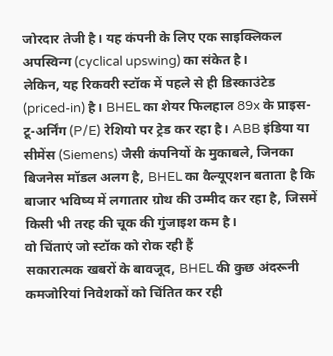जोरदार तेजी है। यह कंपनी के लिए एक साइक्लिकल अपस्विन्ग (cyclical upswing) का संकेत है।
लेकिन, यह रिकवरी स्टॉक में पहले से ही डिस्काउंटेड (priced-in) है। BHEL का शेयर फिलहाल 89x के प्राइस-टू-अर्निंग (P/E) रेशियो पर ट्रेड कर रहा है। ABB इंडिया या सीमेंस (Siemens) जैसी कंपनियों के मुकाबले, जिनका बिजनेस मॉडल अलग है, BHEL का वैल्यूएशन बताता है कि बाजार भविष्य में लगातार ग्रोथ की उम्मीद कर रहा है, जिसमें किसी भी तरह की चूक की गुंजाइश कम है।
वो चिंताएं जो स्टॉक को रोक रही हैं
सकारात्मक खबरों के बावजूद, BHEL की कुछ अंदरूनी कमजोरियां निवेशकों को चिंतित कर रही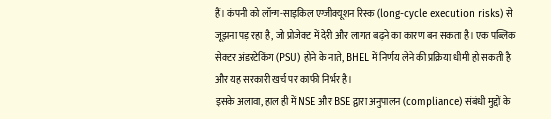हैं। कंपनी को लॉन्ग-साइकिल एग्जीक्यूशन रिस्क (long-cycle execution risks) से जूझना पड़ रहा है, जो प्रोजेक्ट में देरी और लागत बढ़ने का कारण बन सकता है। एक पब्लिक सेक्टर अंडरटेकिंग (PSU) होने के नाते, BHEL में निर्णय लेने की प्रक्रिया धीमी हो सकती है और यह सरकारी खर्च पर काफी निर्भर है।
इसके अलावा, हाल ही में NSE और BSE द्वारा अनुपालन (compliance) संबंधी मुद्दों के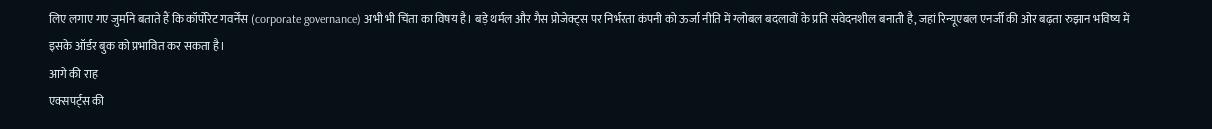लिए लगाए गए जुर्माने बताते हैं कि कॉर्पोरेट गवर्नेंस (corporate governance) अभी भी चिंता का विषय है। बड़े थर्मल और गैस प्रोजेक्ट्स पर निर्भरता कंपनी को ऊर्जा नीति में ग्लोबल बदलावों के प्रति संवेदनशील बनाती है, जहां रिन्यूएबल एनर्जी की ओर बढ़ता रुझान भविष्य में इसके ऑर्डर बुक को प्रभावित कर सकता है।
आगे की राह
एक्सपर्ट्स की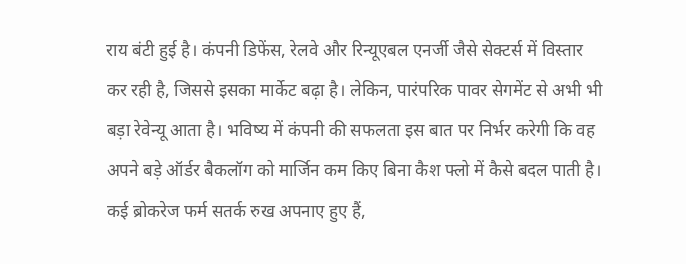राय बंटी हुई है। कंपनी डिफेंस, रेलवे और रिन्यूएबल एनर्जी जैसे सेक्टर्स में विस्तार कर रही है, जिससे इसका मार्केट बढ़ा है। लेकिन, पारंपरिक पावर सेगमेंट से अभी भी बड़ा रेवेन्यू आता है। भविष्य में कंपनी की सफलता इस बात पर निर्भर करेगी कि वह अपने बड़े ऑर्डर बैकलॉग को मार्जिन कम किए बिना कैश फ्लो में कैसे बदल पाती है। कई ब्रोकरेज फर्म सतर्क रुख अपनाए हुए हैं,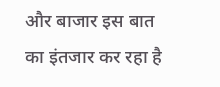और बाजार इस बात का इंतजार कर रहा है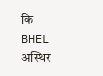कि BHEL अस्थिर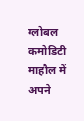ग्लोबल कमोडिटी माहौल में अपने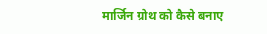मार्जिन ग्रोथ को कैसे बनाए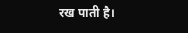रख पाती है।